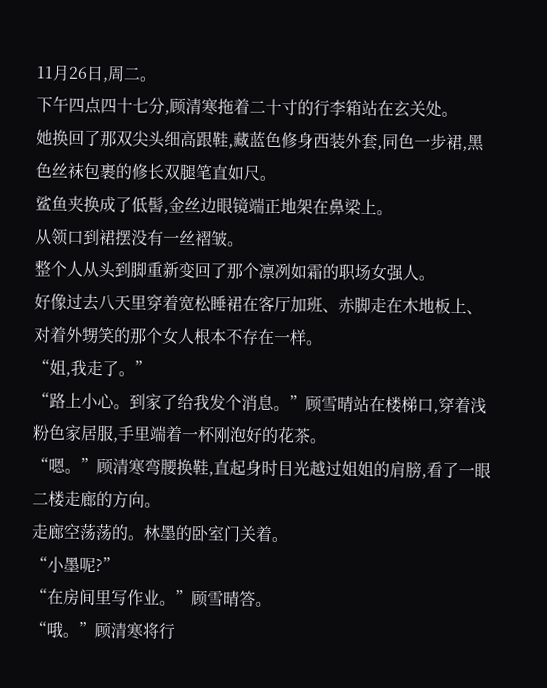11月26日,周二。
下午四点四十七分,顾清寒拖着二十寸的行李箱站在玄关处。
她换回了那双尖头细高跟鞋,藏蓝色修身西装外套,同色一步裙,黑色丝袜包裹的修长双腿笔直如尺。
鲨鱼夹换成了低髻,金丝边眼镜端正地架在鼻梁上。
从领口到裙摆没有一丝褶皱。
整个人从头到脚重新变回了那个凛冽如霜的职场女强人。
好像过去八天里穿着宽松睡裙在客厅加班、赤脚走在木地板上、对着外甥笑的那个女人根本不存在一样。
“姐,我走了。”
“路上小心。到家了给我发个消息。”顾雪晴站在楼梯口,穿着浅粉色家居服,手里端着一杯刚泡好的花茶。
“嗯。”顾清寒弯腰换鞋,直起身时目光越过姐姐的肩膀,看了一眼二楼走廊的方向。
走廊空荡荡的。林墨的卧室门关着。
“小墨呢?”
“在房间里写作业。”顾雪晴答。
“哦。”顾清寒将行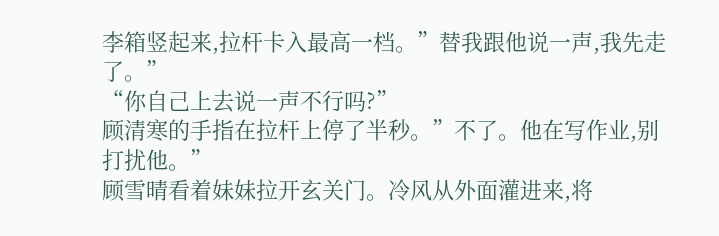李箱竖起来,拉杆卡入最高一档。”替我跟他说一声,我先走了。”
“你自己上去说一声不行吗?”
顾清寒的手指在拉杆上停了半秒。”不了。他在写作业,别打扰他。”
顾雪晴看着妹妹拉开玄关门。冷风从外面灌进来,将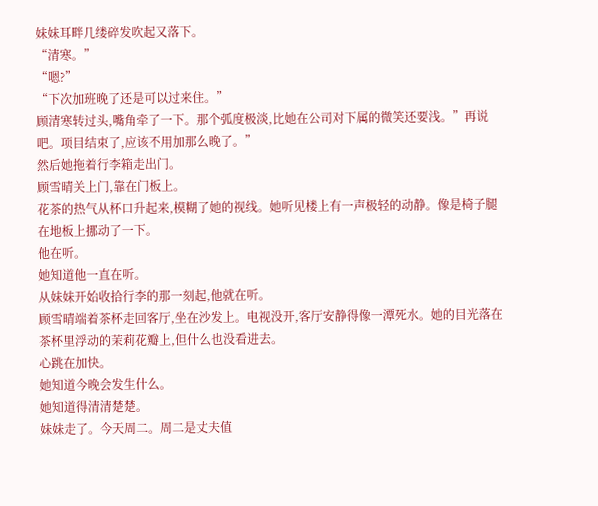妹妹耳畔几缕碎发吹起又落下。
“清寒。”
“嗯?”
“下次加班晚了还是可以过来住。”
顾清寒转过头,嘴角牵了一下。那个弧度极淡,比她在公司对下属的微笑还要浅。”再说吧。项目结束了,应该不用加那么晚了。”
然后她拖着行李箱走出门。
顾雪晴关上门,靠在门板上。
花茶的热气从杯口升起来,模糊了她的视线。她听见楼上有一声极轻的动静。像是椅子腿在地板上挪动了一下。
他在听。
她知道他一直在听。
从妹妹开始收拾行李的那一刻起,他就在听。
顾雪晴端着茶杯走回客厅,坐在沙发上。电视没开,客厅安静得像一潭死水。她的目光落在茶杯里浮动的茉莉花瓣上,但什么也没看进去。
心跳在加快。
她知道今晚会发生什么。
她知道得清清楚楚。
妹妹走了。今天周二。周二是丈夫值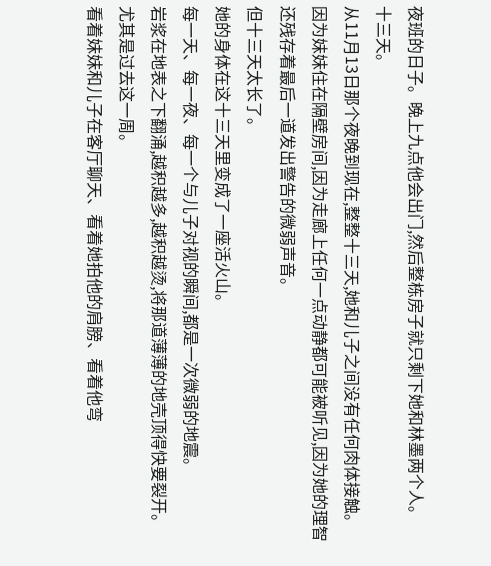夜班的日子。晚上九点他会出门,然后整栋房子就只剩下她和林墨两个人。
十三天。
从11月13日那个夜晚到现在,整整十三天,她和儿子之间没有任何肉体接触。
因为妹妹住在隔壁房间,因为走廊上任何一点动静都可能被听见,因为她的理智还残存着最后一道发出警告的微弱声音。
但十三天太长了。
她的身体在这十三天里变成了一座活火山。
每一天、每一夜、每一个与儿子对视的瞬间,都是一次微弱的地震。
岩浆在地表之下翻涌,越积越多,越积越烫,将那道薄薄的地壳顶得快要裂开。
尤其是过去这一周。
看着妹妹和儿子在客厅聊天、看着她拍他的肩膀、看着他弯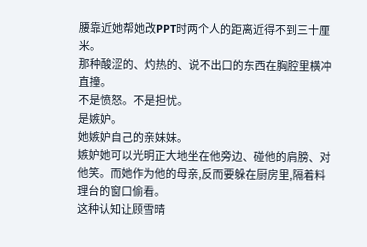腰靠近她帮她改PPT时两个人的距离近得不到三十厘米。
那种酸涩的、灼热的、说不出口的东西在胸腔里横冲直撞。
不是愤怒。不是担忧。
是嫉妒。
她嫉妒自己的亲妹妹。
嫉妒她可以光明正大地坐在他旁边、碰他的肩膀、对他笑。而她作为他的母亲,反而要躲在厨房里,隔着料理台的窗口偷看。
这种认知让顾雪晴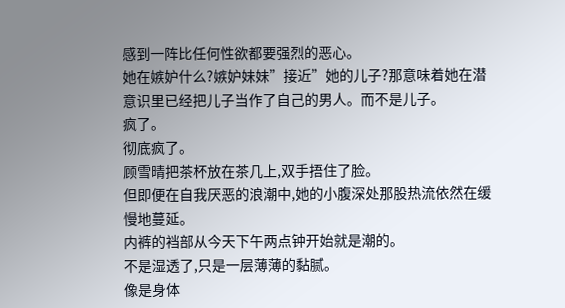感到一阵比任何性欲都要强烈的恶心。
她在嫉妒什么?嫉妒妹妹”接近”她的儿子?那意味着她在潜意识里已经把儿子当作了自己的男人。而不是儿子。
疯了。
彻底疯了。
顾雪晴把茶杯放在茶几上,双手捂住了脸。
但即便在自我厌恶的浪潮中,她的小腹深处那股热流依然在缓慢地蔓延。
内裤的裆部从今天下午两点钟开始就是潮的。
不是湿透了,只是一层薄薄的黏腻。
像是身体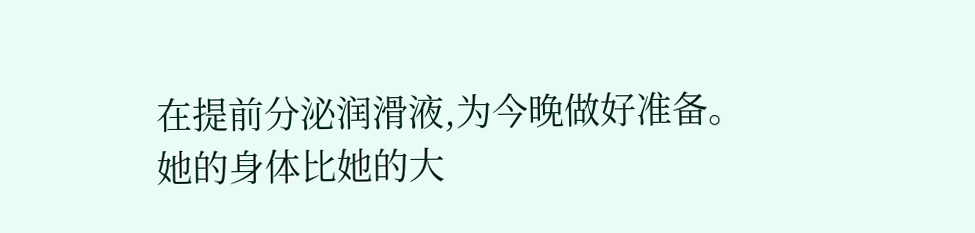在提前分泌润滑液,为今晚做好准备。
她的身体比她的大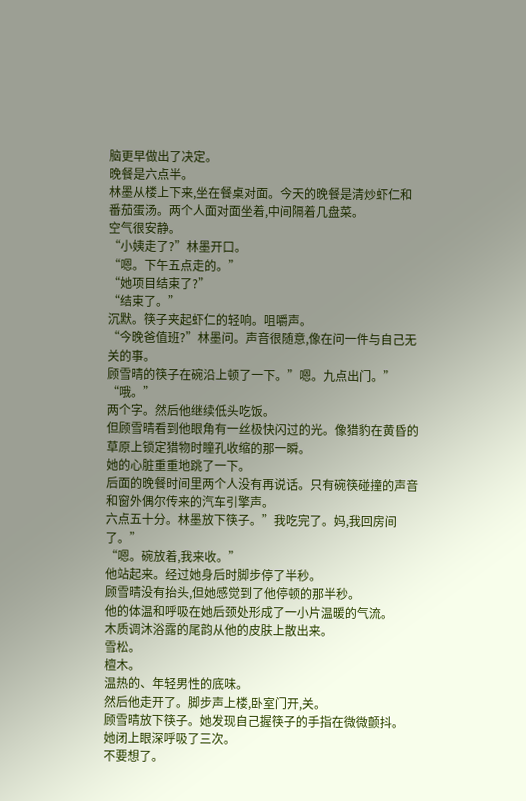脑更早做出了决定。
晚餐是六点半。
林墨从楼上下来,坐在餐桌对面。今天的晚餐是清炒虾仁和番茄蛋汤。两个人面对面坐着,中间隔着几盘菜。
空气很安静。
“小姨走了?”林墨开口。
“嗯。下午五点走的。”
“她项目结束了?”
“结束了。”
沉默。筷子夹起虾仁的轻响。咀嚼声。
“今晚爸值班?”林墨问。声音很随意,像在问一件与自己无关的事。
顾雪晴的筷子在碗沿上顿了一下。”嗯。九点出门。”
“哦。”
两个字。然后他继续低头吃饭。
但顾雪晴看到他眼角有一丝极快闪过的光。像猎豹在黄昏的草原上锁定猎物时瞳孔收缩的那一瞬。
她的心脏重重地跳了一下。
后面的晚餐时间里两个人没有再说话。只有碗筷碰撞的声音和窗外偶尔传来的汽车引擎声。
六点五十分。林墨放下筷子。”我吃完了。妈,我回房间了。”
“嗯。碗放着,我来收。”
他站起来。经过她身后时脚步停了半秒。
顾雪晴没有抬头,但她感觉到了他停顿的那半秒。
他的体温和呼吸在她后颈处形成了一小片温暖的气流。
木质调沐浴露的尾韵从他的皮肤上散出来。
雪松。
檀木。
温热的、年轻男性的底味。
然后他走开了。脚步声上楼,卧室门开,关。
顾雪晴放下筷子。她发现自己握筷子的手指在微微颤抖。
她闭上眼深呼吸了三次。
不要想了。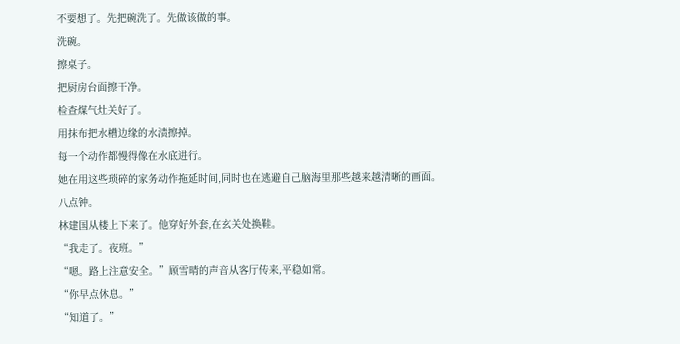不要想了。先把碗洗了。先做该做的事。
洗碗。
擦桌子。
把厨房台面擦干净。
检查煤气灶关好了。
用抹布把水槽边缘的水渍擦掉。
每一个动作都慢得像在水底进行。
她在用这些琐碎的家务动作拖延时间,同时也在逃避自己脑海里那些越来越清晰的画面。
八点钟。
林建国从楼上下来了。他穿好外套,在玄关处换鞋。
“我走了。夜班。”
“嗯。路上注意安全。”顾雪晴的声音从客厅传来,平稳如常。
“你早点休息。”
“知道了。”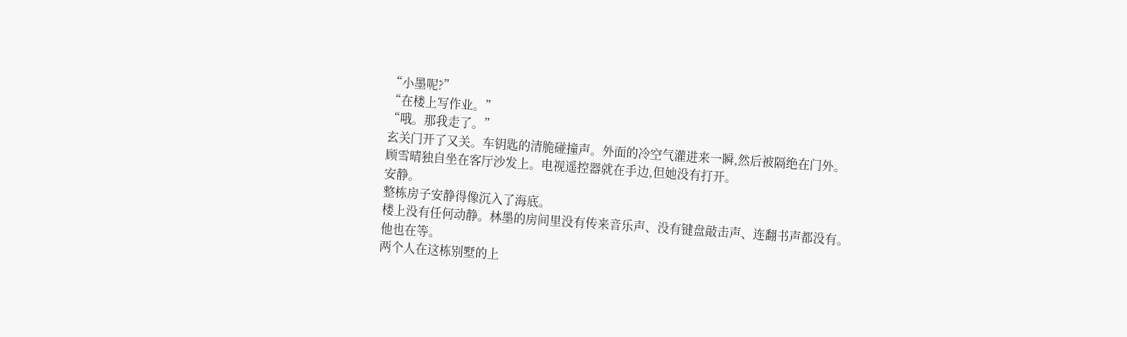“小墨呢?”
“在楼上写作业。”
“哦。那我走了。”
玄关门开了又关。车钥匙的清脆碰撞声。外面的冷空气灌进来一瞬,然后被隔绝在门外。
顾雪晴独自坐在客厅沙发上。电视遥控器就在手边,但她没有打开。
安静。
整栋房子安静得像沉入了海底。
楼上没有任何动静。林墨的房间里没有传来音乐声、没有键盘敲击声、连翻书声都没有。
他也在等。
两个人在这栋别墅的上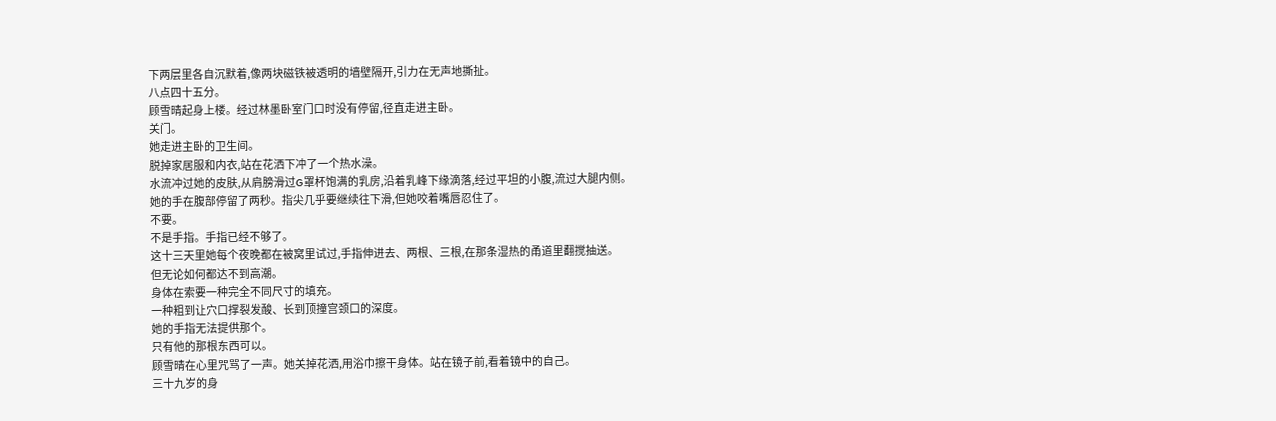下两层里各自沉默着,像两块磁铁被透明的墙壁隔开,引力在无声地撕扯。
八点四十五分。
顾雪晴起身上楼。经过林墨卧室门口时没有停留,径直走进主卧。
关门。
她走进主卧的卫生间。
脱掉家居服和内衣,站在花洒下冲了一个热水澡。
水流冲过她的皮肤,从肩膀滑过G罩杯饱满的乳房,沿着乳峰下缘滴落,经过平坦的小腹,流过大腿内侧。
她的手在腹部停留了两秒。指尖几乎要继续往下滑,但她咬着嘴唇忍住了。
不要。
不是手指。手指已经不够了。
这十三天里她每个夜晚都在被窝里试过,手指伸进去、两根、三根,在那条湿热的甬道里翻搅抽送。
但无论如何都达不到高潮。
身体在索要一种完全不同尺寸的填充。
一种粗到让穴口撑裂发酸、长到顶撞宫颈口的深度。
她的手指无法提供那个。
只有他的那根东西可以。
顾雪晴在心里咒骂了一声。她关掉花洒,用浴巾擦干身体。站在镜子前,看着镜中的自己。
三十九岁的身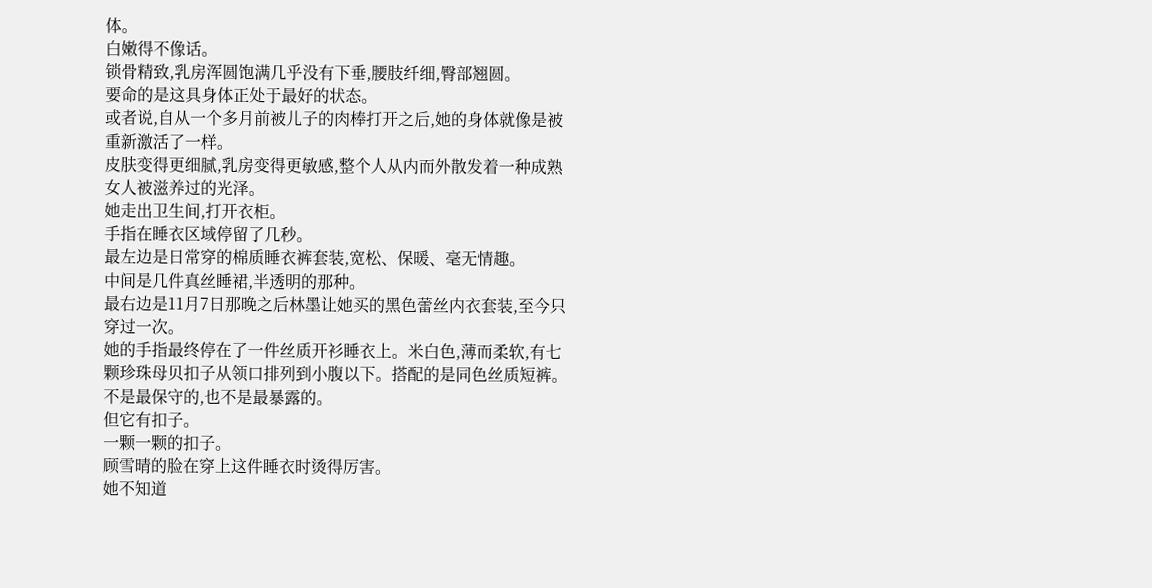体。
白嫩得不像话。
锁骨精致,乳房浑圆饱满几乎没有下垂,腰肢纤细,臀部翘圆。
要命的是这具身体正处于最好的状态。
或者说,自从一个多月前被儿子的肉棒打开之后,她的身体就像是被重新激活了一样。
皮肤变得更细腻,乳房变得更敏感,整个人从内而外散发着一种成熟女人被滋养过的光泽。
她走出卫生间,打开衣柜。
手指在睡衣区域停留了几秒。
最左边是日常穿的棉质睡衣裤套装,宽松、保暖、毫无情趣。
中间是几件真丝睡裙,半透明的那种。
最右边是11月7日那晚之后林墨让她买的黑色蕾丝内衣套装,至今只穿过一次。
她的手指最终停在了一件丝质开衫睡衣上。米白色,薄而柔软,有七颗珍珠母贝扣子从领口排列到小腹以下。搭配的是同色丝质短裤。
不是最保守的,也不是最暴露的。
但它有扣子。
一颗一颗的扣子。
顾雪晴的脸在穿上这件睡衣时烫得厉害。
她不知道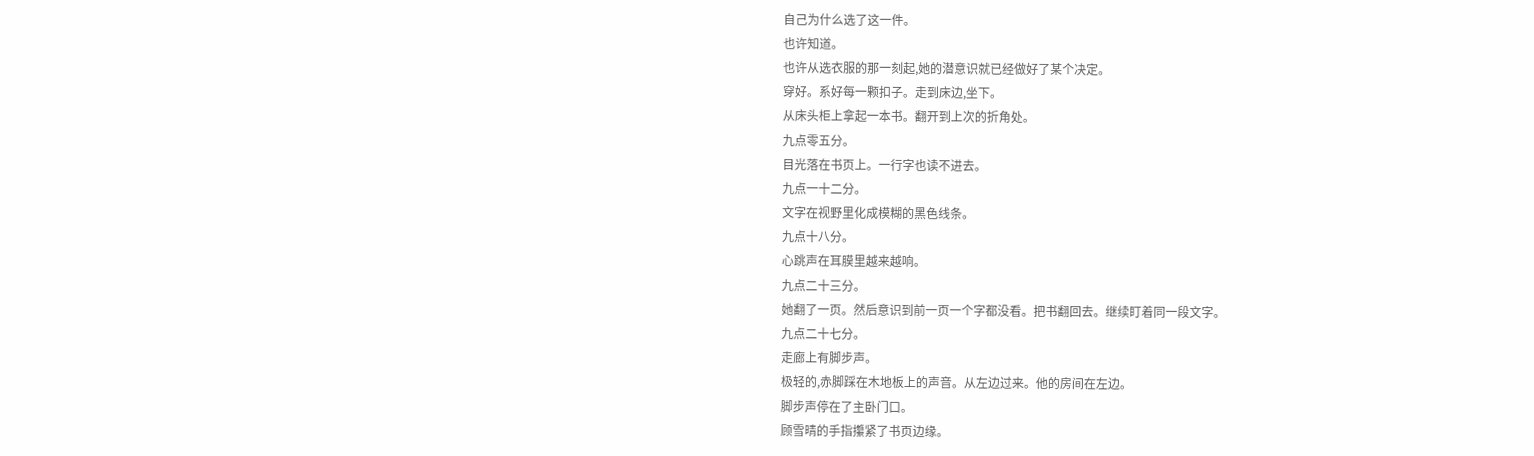自己为什么选了这一件。
也许知道。
也许从选衣服的那一刻起,她的潜意识就已经做好了某个决定。
穿好。系好每一颗扣子。走到床边,坐下。
从床头柜上拿起一本书。翻开到上次的折角处。
九点零五分。
目光落在书页上。一行字也读不进去。
九点一十二分。
文字在视野里化成模糊的黑色线条。
九点十八分。
心跳声在耳膜里越来越响。
九点二十三分。
她翻了一页。然后意识到前一页一个字都没看。把书翻回去。继续盯着同一段文字。
九点二十七分。
走廊上有脚步声。
极轻的,赤脚踩在木地板上的声音。从左边过来。他的房间在左边。
脚步声停在了主卧门口。
顾雪晴的手指攥紧了书页边缘。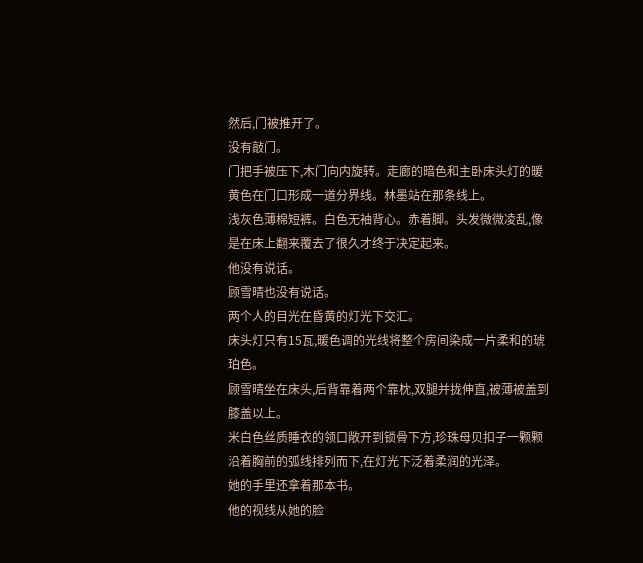然后,门被推开了。
没有敲门。
门把手被压下,木门向内旋转。走廊的暗色和主卧床头灯的暖黄色在门口形成一道分界线。林墨站在那条线上。
浅灰色薄棉短裤。白色无袖背心。赤着脚。头发微微凌乱,像是在床上翻来覆去了很久才终于决定起来。
他没有说话。
顾雪晴也没有说话。
两个人的目光在昏黄的灯光下交汇。
床头灯只有15瓦,暖色调的光线将整个房间染成一片柔和的琥珀色。
顾雪晴坐在床头,后背靠着两个靠枕,双腿并拢伸直,被薄被盖到膝盖以上。
米白色丝质睡衣的领口敞开到锁骨下方,珍珠母贝扣子一颗颗沿着胸前的弧线排列而下,在灯光下泛着柔润的光泽。
她的手里还拿着那本书。
他的视线从她的脸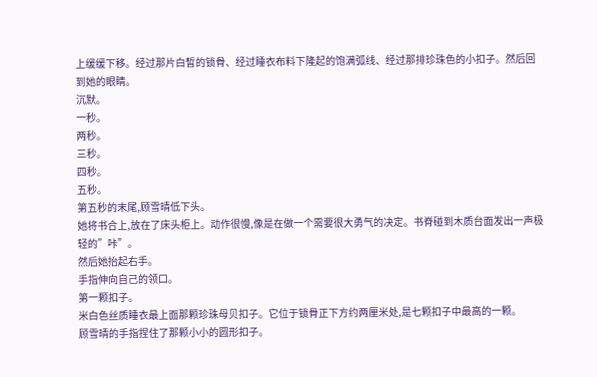上缓缓下移。经过那片白皙的锁骨、经过睡衣布料下隆起的饱满弧线、经过那排珍珠色的小扣子。然后回到她的眼睛。
沉默。
一秒。
两秒。
三秒。
四秒。
五秒。
第五秒的末尾,顾雪晴低下头。
她将书合上,放在了床头柜上。动作很慢,像是在做一个需要很大勇气的决定。书脊碰到木质台面发出一声极轻的”咔”。
然后她抬起右手。
手指伸向自己的领口。
第一颗扣子。
米白色丝质睡衣最上面那颗珍珠母贝扣子。它位于锁骨正下方约两厘米处,是七颗扣子中最高的一颗。
顾雪晴的手指捏住了那颗小小的圆形扣子。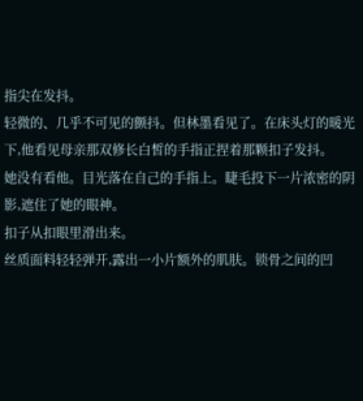指尖在发抖。
轻微的、几乎不可见的颤抖。但林墨看见了。在床头灯的暖光下,他看见母亲那双修长白皙的手指正捏着那颗扣子发抖。
她没有看他。目光落在自己的手指上。睫毛投下一片浓密的阴影,遮住了她的眼神。
扣子从扣眼里滑出来。
丝质面料轻轻弹开,露出一小片额外的肌肤。锁骨之间的凹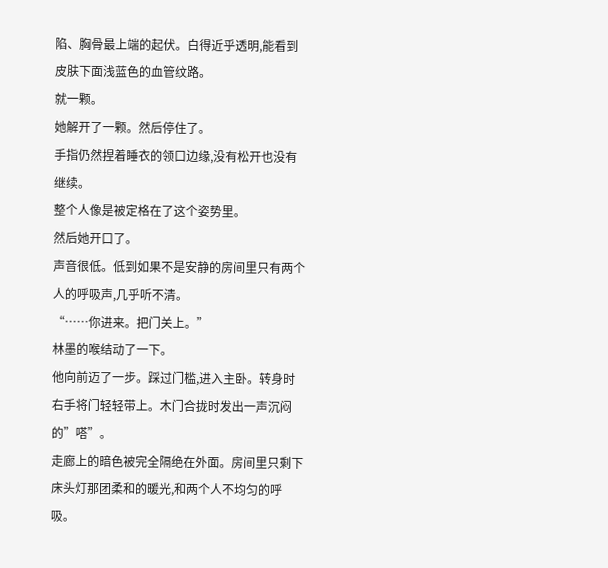陷、胸骨最上端的起伏。白得近乎透明,能看到皮肤下面浅蓝色的血管纹路。
就一颗。
她解开了一颗。然后停住了。
手指仍然捏着睡衣的领口边缘,没有松开也没有继续。
整个人像是被定格在了这个姿势里。
然后她开口了。
声音很低。低到如果不是安静的房间里只有两个人的呼吸声,几乎听不清。
“……你进来。把门关上。”
林墨的喉结动了一下。
他向前迈了一步。踩过门槛,进入主卧。转身时右手将门轻轻带上。木门合拢时发出一声沉闷的”嗒”。
走廊上的暗色被完全隔绝在外面。房间里只剩下床头灯那团柔和的暖光,和两个人不均匀的呼吸。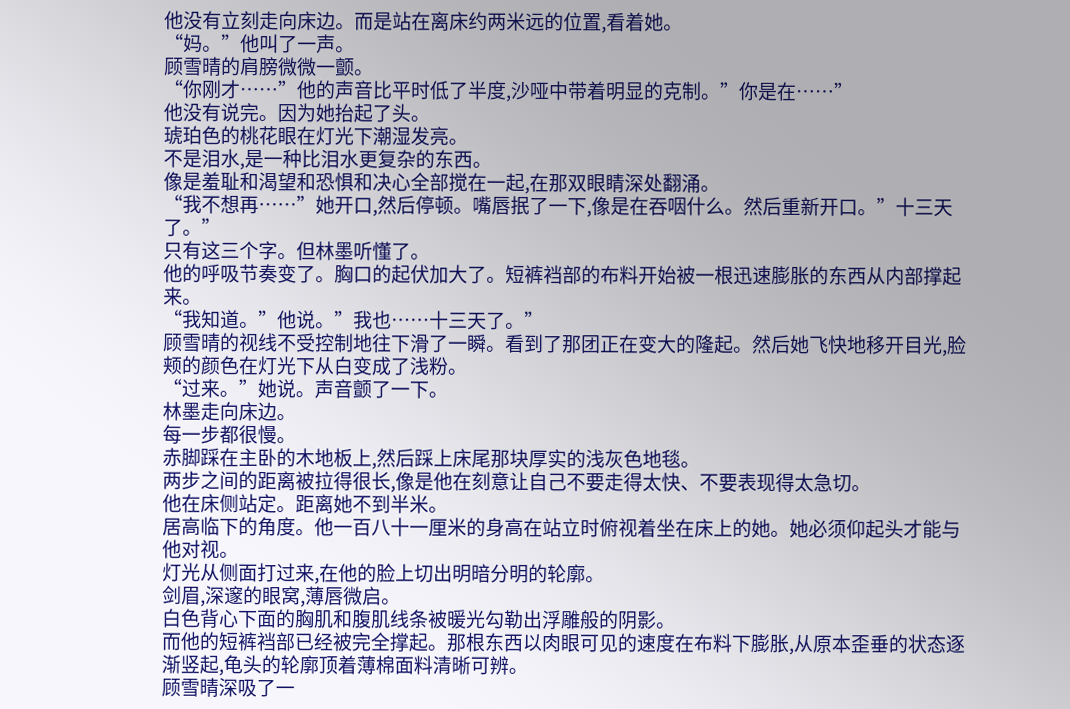他没有立刻走向床边。而是站在离床约两米远的位置,看着她。
“妈。”他叫了一声。
顾雪晴的肩膀微微一颤。
“你刚才……”他的声音比平时低了半度,沙哑中带着明显的克制。”你是在……”
他没有说完。因为她抬起了头。
琥珀色的桃花眼在灯光下潮湿发亮。
不是泪水,是一种比泪水更复杂的东西。
像是羞耻和渴望和恐惧和决心全部搅在一起,在那双眼睛深处翻涌。
“我不想再……”她开口,然后停顿。嘴唇抿了一下,像是在吞咽什么。然后重新开口。”十三天了。”
只有这三个字。但林墨听懂了。
他的呼吸节奏变了。胸口的起伏加大了。短裤裆部的布料开始被一根迅速膨胀的东西从内部撑起来。
“我知道。”他说。”我也……十三天了。”
顾雪晴的视线不受控制地往下滑了一瞬。看到了那团正在变大的隆起。然后她飞快地移开目光,脸颊的颜色在灯光下从白变成了浅粉。
“过来。”她说。声音颤了一下。
林墨走向床边。
每一步都很慢。
赤脚踩在主卧的木地板上,然后踩上床尾那块厚实的浅灰色地毯。
两步之间的距离被拉得很长,像是他在刻意让自己不要走得太快、不要表现得太急切。
他在床侧站定。距离她不到半米。
居高临下的角度。他一百八十一厘米的身高在站立时俯视着坐在床上的她。她必须仰起头才能与他对视。
灯光从侧面打过来,在他的脸上切出明暗分明的轮廓。
剑眉,深邃的眼窝,薄唇微启。
白色背心下面的胸肌和腹肌线条被暖光勾勒出浮雕般的阴影。
而他的短裤裆部已经被完全撑起。那根东西以肉眼可见的速度在布料下膨胀,从原本歪垂的状态逐渐竖起,龟头的轮廓顶着薄棉面料清晰可辨。
顾雪晴深吸了一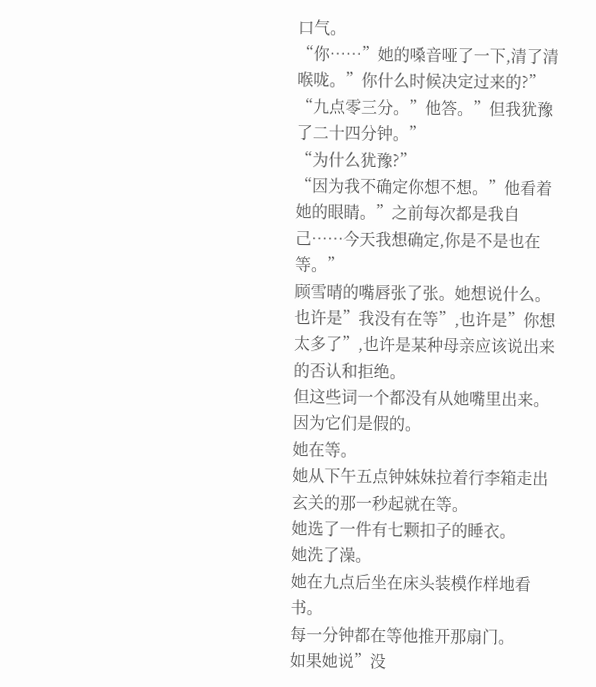口气。
“你……”她的嗓音哑了一下,清了清喉咙。”你什么时候决定过来的?”
“九点零三分。”他答。”但我犹豫了二十四分钟。”
“为什么犹豫?”
“因为我不确定你想不想。”他看着她的眼睛。”之前每次都是我自己……今天我想确定,你是不是也在等。”
顾雪晴的嘴唇张了张。她想说什么。也许是”我没有在等”,也许是”你想太多了”,也许是某种母亲应该说出来的否认和拒绝。
但这些词一个都没有从她嘴里出来。
因为它们是假的。
她在等。
她从下午五点钟妹妹拉着行李箱走出玄关的那一秒起就在等。
她选了一件有七颗扣子的睡衣。
她洗了澡。
她在九点后坐在床头装模作样地看书。
每一分钟都在等他推开那扇门。
如果她说”没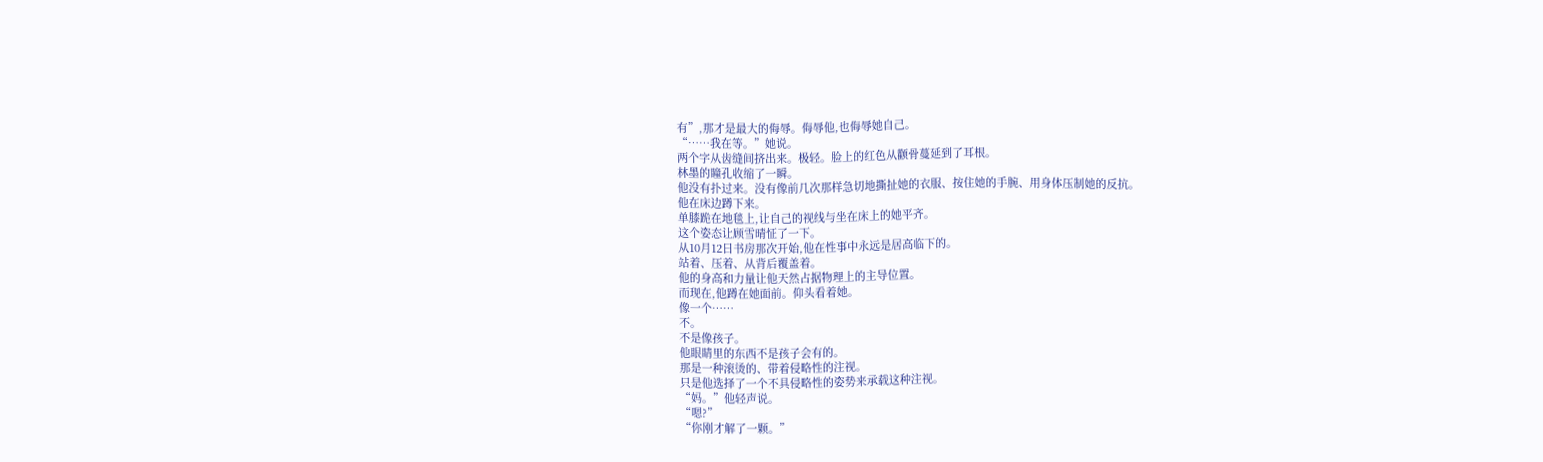有”,那才是最大的侮辱。侮辱他,也侮辱她自己。
“……我在等。”她说。
两个字从齿缝间挤出来。极轻。脸上的红色从颧骨蔓延到了耳根。
林墨的瞳孔收缩了一瞬。
他没有扑过来。没有像前几次那样急切地撕扯她的衣服、按住她的手腕、用身体压制她的反抗。
他在床边蹲下来。
单膝跪在地毯上,让自己的视线与坐在床上的她平齐。
这个姿态让顾雪晴怔了一下。
从10月12日书房那次开始,他在性事中永远是居高临下的。
站着、压着、从背后覆盖着。
他的身高和力量让他天然占据物理上的主导位置。
而现在,他蹲在她面前。仰头看着她。
像一个……
不。
不是像孩子。
他眼睛里的东西不是孩子会有的。
那是一种滚烫的、带着侵略性的注视。
只是他选择了一个不具侵略性的姿势来承载这种注视。
“妈。”他轻声说。
“嗯?”
“你刚才解了一颗。”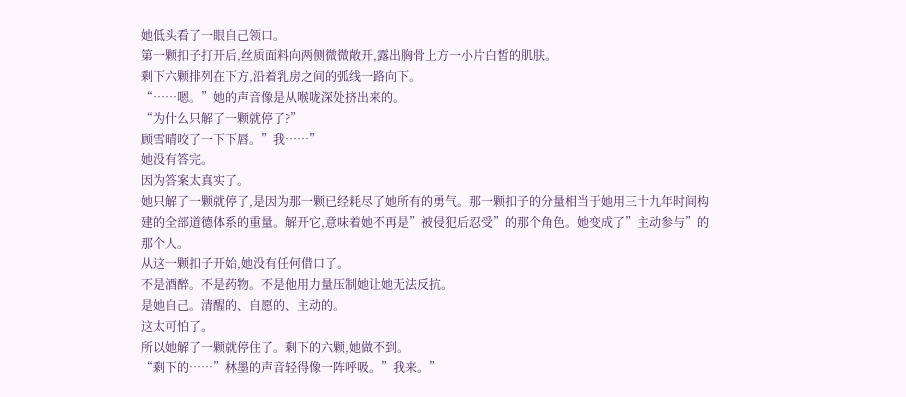她低头看了一眼自己领口。
第一颗扣子打开后,丝质面料向两侧微微敞开,露出胸骨上方一小片白皙的肌肤。
剩下六颗排列在下方,沿着乳房之间的弧线一路向下。
“……嗯。”她的声音像是从喉咙深处挤出来的。
“为什么只解了一颗就停了?”
顾雪晴咬了一下下唇。”我……”
她没有答完。
因为答案太真实了。
她只解了一颗就停了,是因为那一颗已经耗尽了她所有的勇气。那一颗扣子的分量相当于她用三十九年时间构建的全部道德体系的重量。解开它,意味着她不再是”被侵犯后忍受”的那个角色。她变成了”主动参与”的那个人。
从这一颗扣子开始,她没有任何借口了。
不是酒醉。不是药物。不是他用力量压制她让她无法反抗。
是她自己。清醒的、自愿的、主动的。
这太可怕了。
所以她解了一颗就停住了。剩下的六颗,她做不到。
“剩下的……”林墨的声音轻得像一阵呼吸。”我来。”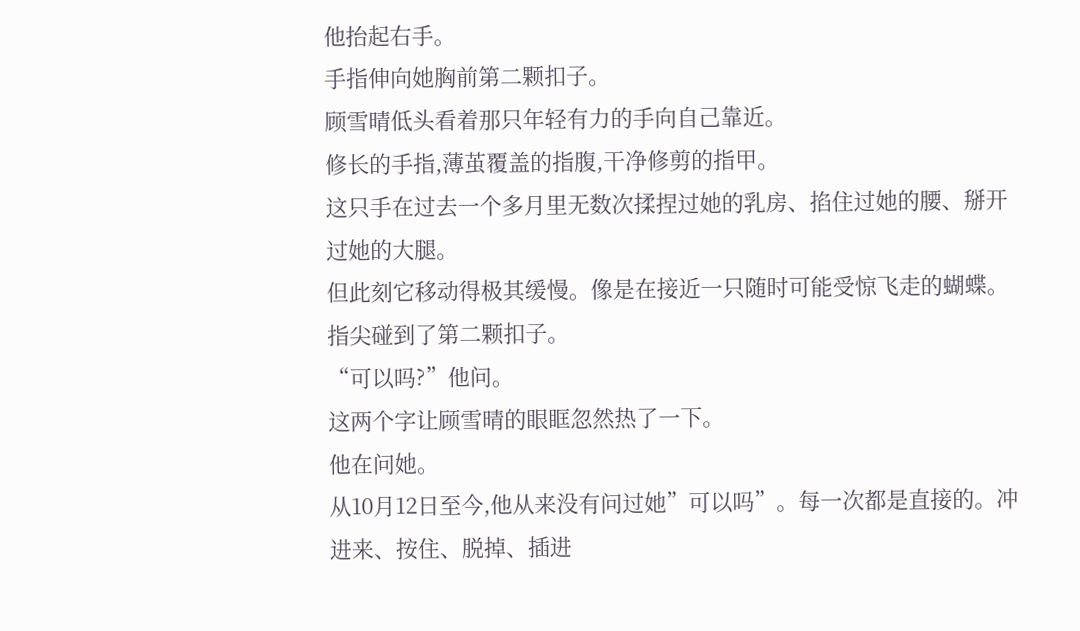他抬起右手。
手指伸向她胸前第二颗扣子。
顾雪晴低头看着那只年轻有力的手向自己靠近。
修长的手指,薄茧覆盖的指腹,干净修剪的指甲。
这只手在过去一个多月里无数次揉捏过她的乳房、掐住过她的腰、掰开过她的大腿。
但此刻它移动得极其缓慢。像是在接近一只随时可能受惊飞走的蝴蝶。
指尖碰到了第二颗扣子。
“可以吗?”他问。
这两个字让顾雪晴的眼眶忽然热了一下。
他在问她。
从10月12日至今,他从来没有问过她”可以吗”。每一次都是直接的。冲进来、按住、脱掉、插进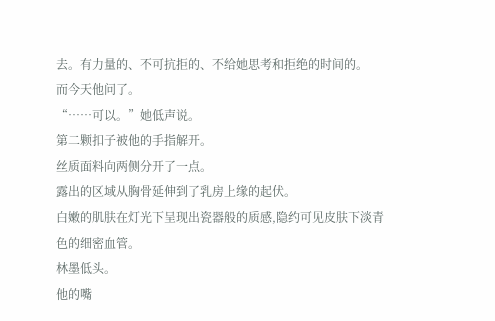去。有力量的、不可抗拒的、不给她思考和拒绝的时间的。
而今天他问了。
“……可以。”她低声说。
第二颗扣子被他的手指解开。
丝质面料向两侧分开了一点。
露出的区域从胸骨延伸到了乳房上缘的起伏。
白嫩的肌肤在灯光下呈现出瓷器般的质感,隐约可见皮肤下淡青色的细密血管。
林墨低头。
他的嘴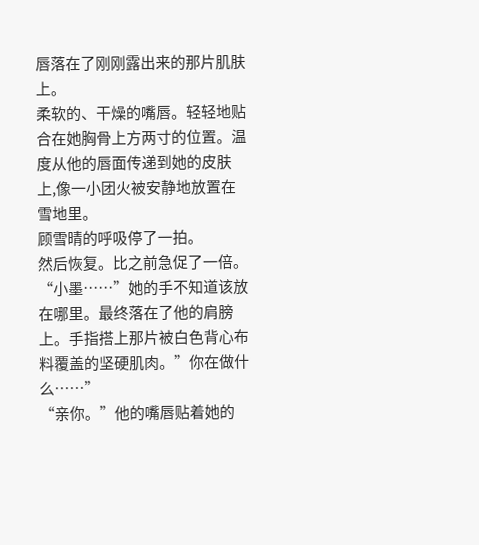唇落在了刚刚露出来的那片肌肤上。
柔软的、干燥的嘴唇。轻轻地贴合在她胸骨上方两寸的位置。温度从他的唇面传递到她的皮肤上,像一小团火被安静地放置在雪地里。
顾雪晴的呼吸停了一拍。
然后恢复。比之前急促了一倍。
“小墨……”她的手不知道该放在哪里。最终落在了他的肩膀上。手指搭上那片被白色背心布料覆盖的坚硬肌肉。”你在做什么……”
“亲你。”他的嘴唇贴着她的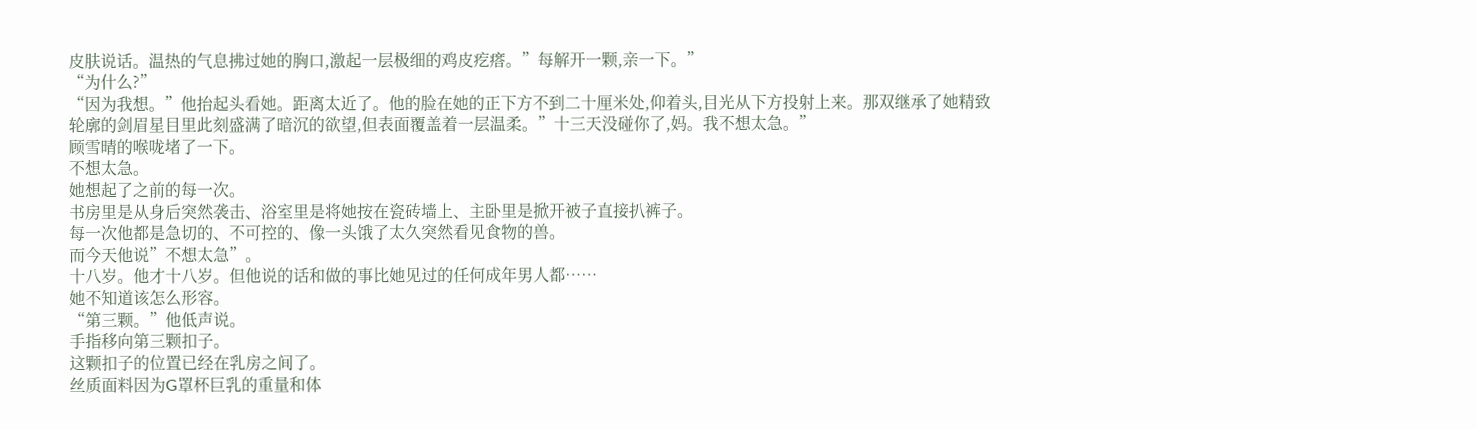皮肤说话。温热的气息拂过她的胸口,激起一层极细的鸡皮疙瘩。”每解开一颗,亲一下。”
“为什么?”
“因为我想。”他抬起头看她。距离太近了。他的脸在她的正下方不到二十厘米处,仰着头,目光从下方投射上来。那双继承了她精致轮廓的剑眉星目里此刻盛满了暗沉的欲望,但表面覆盖着一层温柔。”十三天没碰你了,妈。我不想太急。”
顾雪晴的喉咙堵了一下。
不想太急。
她想起了之前的每一次。
书房里是从身后突然袭击、浴室里是将她按在瓷砖墙上、主卧里是掀开被子直接扒裤子。
每一次他都是急切的、不可控的、像一头饿了太久突然看见食物的兽。
而今天他说”不想太急”。
十八岁。他才十八岁。但他说的话和做的事比她见过的任何成年男人都……
她不知道该怎么形容。
“第三颗。”他低声说。
手指移向第三颗扣子。
这颗扣子的位置已经在乳房之间了。
丝质面料因为G罩杯巨乳的重量和体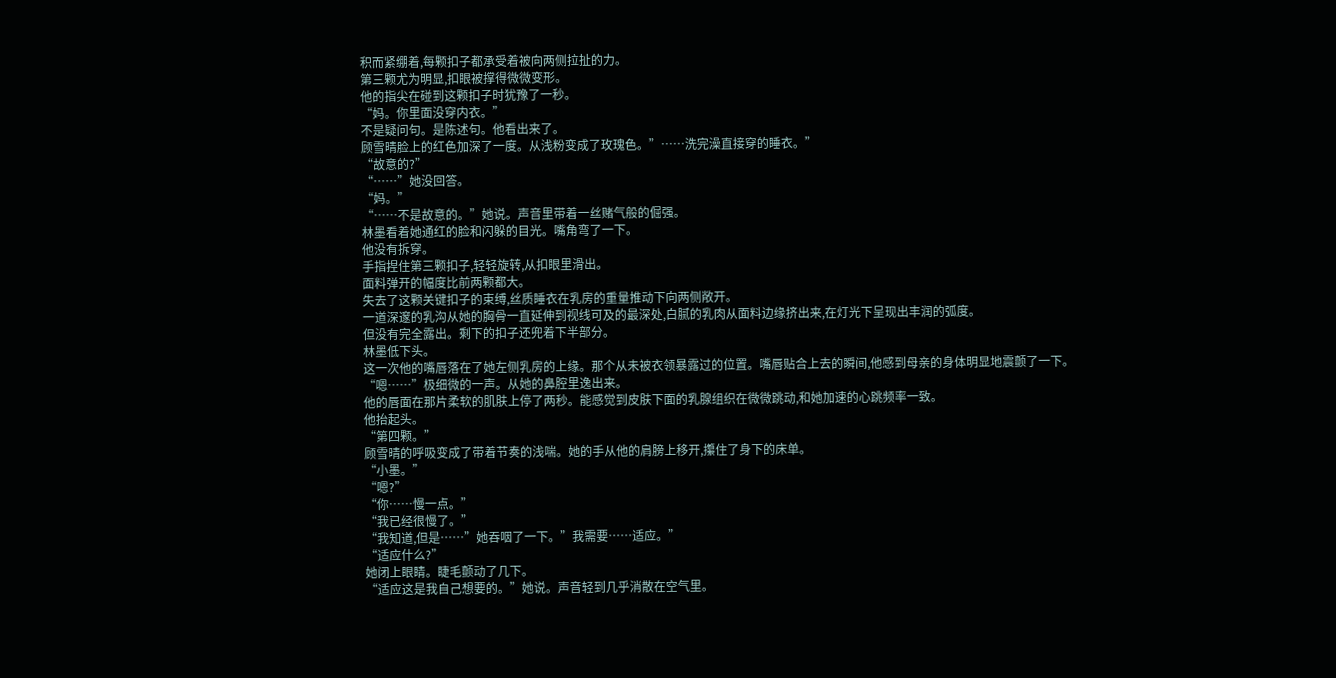积而紧绷着,每颗扣子都承受着被向两侧拉扯的力。
第三颗尤为明显,扣眼被撑得微微变形。
他的指尖在碰到这颗扣子时犹豫了一秒。
“妈。你里面没穿内衣。”
不是疑问句。是陈述句。他看出来了。
顾雪晴脸上的红色加深了一度。从浅粉变成了玫瑰色。”……洗完澡直接穿的睡衣。”
“故意的?”
“……”她没回答。
“妈。”
“……不是故意的。”她说。声音里带着一丝赌气般的倔强。
林墨看着她通红的脸和闪躲的目光。嘴角弯了一下。
他没有拆穿。
手指捏住第三颗扣子,轻轻旋转,从扣眼里滑出。
面料弹开的幅度比前两颗都大。
失去了这颗关键扣子的束缚,丝质睡衣在乳房的重量推动下向两侧敞开。
一道深邃的乳沟从她的胸骨一直延伸到视线可及的最深处,白腻的乳肉从面料边缘挤出来,在灯光下呈现出丰润的弧度。
但没有完全露出。剩下的扣子还兜着下半部分。
林墨低下头。
这一次他的嘴唇落在了她左侧乳房的上缘。那个从未被衣领暴露过的位置。嘴唇贴合上去的瞬间,他感到母亲的身体明显地震颤了一下。
“嗯……”极细微的一声。从她的鼻腔里逸出来。
他的唇面在那片柔软的肌肤上停了两秒。能感觉到皮肤下面的乳腺组织在微微跳动,和她加速的心跳频率一致。
他抬起头。
“第四颗。”
顾雪晴的呼吸变成了带着节奏的浅喘。她的手从他的肩膀上移开,攥住了身下的床单。
“小墨。”
“嗯?”
“你……慢一点。”
“我已经很慢了。”
“我知道,但是……”她吞咽了一下。”我需要……适应。”
“适应什么?”
她闭上眼睛。睫毛颤动了几下。
“适应这是我自己想要的。”她说。声音轻到几乎消散在空气里。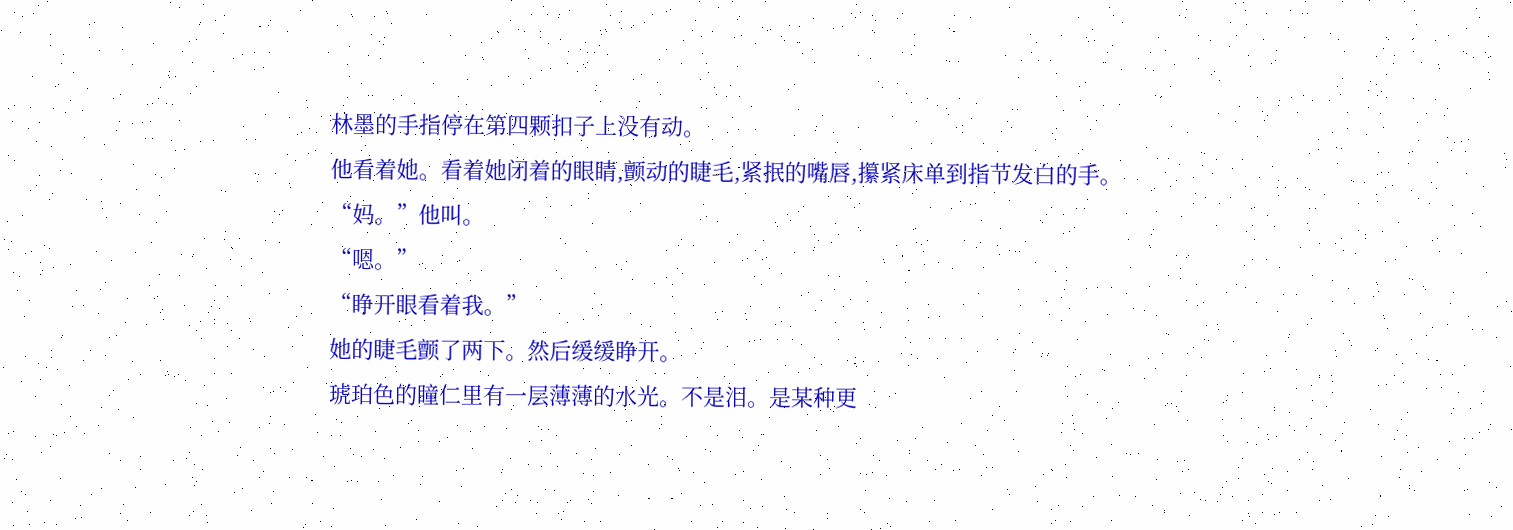林墨的手指停在第四颗扣子上没有动。
他看着她。看着她闭着的眼睛,颤动的睫毛,紧抿的嘴唇,攥紧床单到指节发白的手。
“妈。”他叫。
“嗯。”
“睁开眼看着我。”
她的睫毛颤了两下。然后缓缓睁开。
琥珀色的瞳仁里有一层薄薄的水光。不是泪。是某种更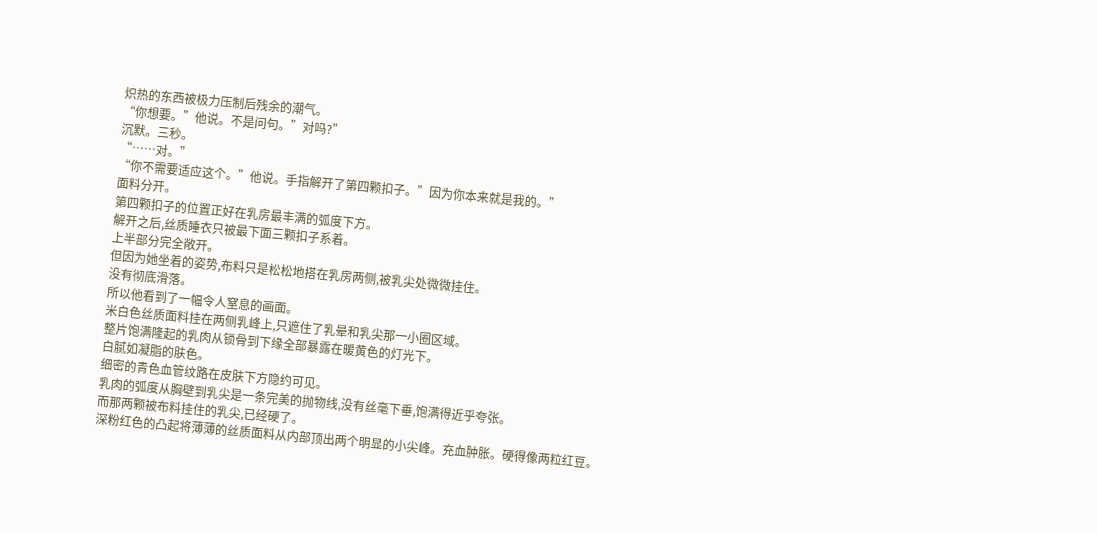炽热的东西被极力压制后残余的潮气。
“你想要。”他说。不是问句。”对吗?”
沉默。三秒。
“……对。”
“你不需要适应这个。”他说。手指解开了第四颗扣子。”因为你本来就是我的。”
面料分开。
第四颗扣子的位置正好在乳房最丰满的弧度下方。
解开之后,丝质睡衣只被最下面三颗扣子系着。
上半部分完全敞开。
但因为她坐着的姿势,布料只是松松地搭在乳房两侧,被乳尖处微微挂住。
没有彻底滑落。
所以他看到了一幅令人窒息的画面。
米白色丝质面料挂在两侧乳峰上,只遮住了乳晕和乳尖那一小圈区域。
整片饱满隆起的乳肉从锁骨到下缘全部暴露在暖黄色的灯光下。
白腻如凝脂的肤色。
细密的青色血管纹路在皮肤下方隐约可见。
乳肉的弧度从胸壁到乳尖是一条完美的抛物线,没有丝毫下垂,饱满得近乎夸张。
而那两颗被布料挂住的乳尖,已经硬了。
深粉红色的凸起将薄薄的丝质面料从内部顶出两个明显的小尖峰。充血肿胀。硬得像两粒红豆。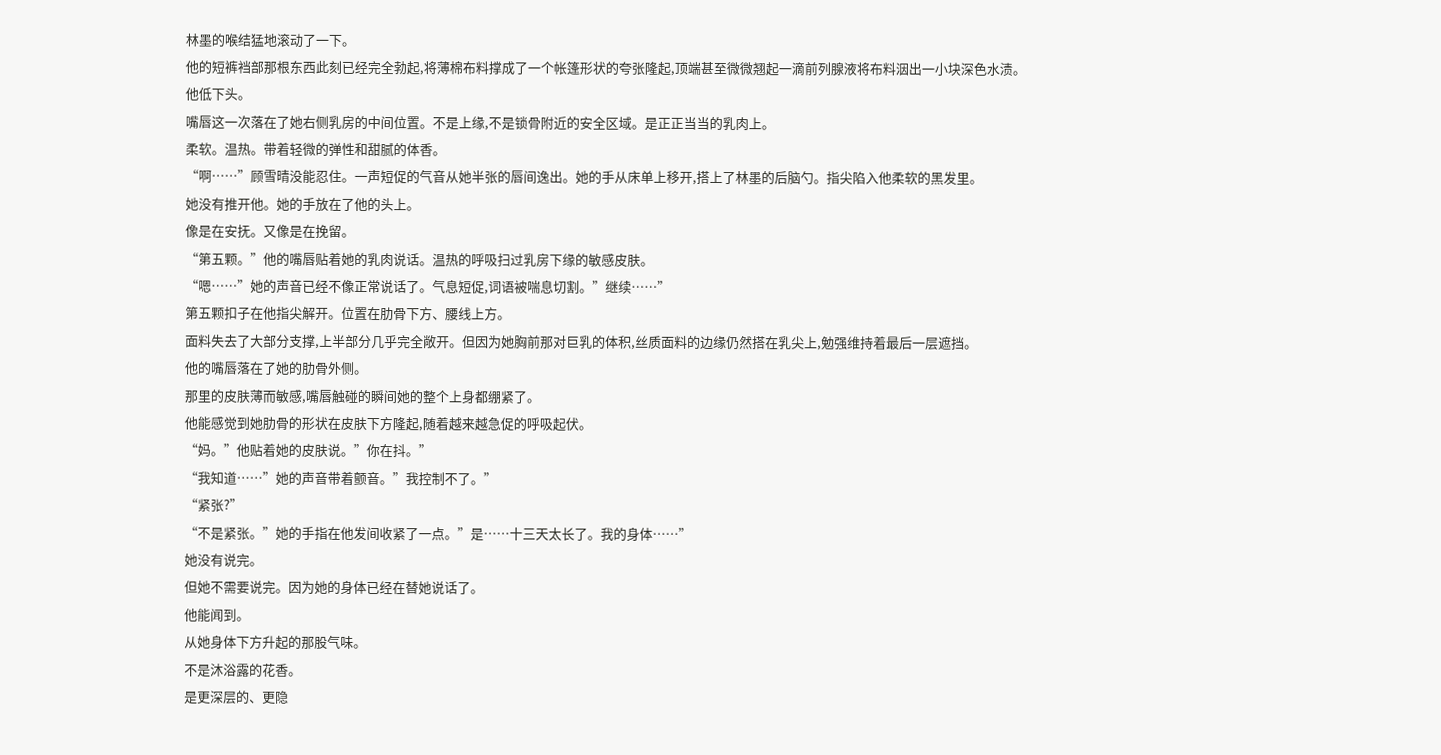林墨的喉结猛地滚动了一下。
他的短裤裆部那根东西此刻已经完全勃起,将薄棉布料撑成了一个帐篷形状的夸张隆起,顶端甚至微微翘起一滴前列腺液将布料洇出一小块深色水渍。
他低下头。
嘴唇这一次落在了她右侧乳房的中间位置。不是上缘,不是锁骨附近的安全区域。是正正当当的乳肉上。
柔软。温热。带着轻微的弹性和甜腻的体香。
“啊……”顾雪晴没能忍住。一声短促的气音从她半张的唇间逸出。她的手从床单上移开,搭上了林墨的后脑勺。指尖陷入他柔软的黑发里。
她没有推开他。她的手放在了他的头上。
像是在安抚。又像是在挽留。
“第五颗。”他的嘴唇贴着她的乳肉说话。温热的呼吸扫过乳房下缘的敏感皮肤。
“嗯……”她的声音已经不像正常说话了。气息短促,词语被喘息切割。”继续……”
第五颗扣子在他指尖解开。位置在肋骨下方、腰线上方。
面料失去了大部分支撑,上半部分几乎完全敞开。但因为她胸前那对巨乳的体积,丝质面料的边缘仍然搭在乳尖上,勉强维持着最后一层遮挡。
他的嘴唇落在了她的肋骨外侧。
那里的皮肤薄而敏感,嘴唇触碰的瞬间她的整个上身都绷紧了。
他能感觉到她肋骨的形状在皮肤下方隆起,随着越来越急促的呼吸起伏。
“妈。”他贴着她的皮肤说。”你在抖。”
“我知道……”她的声音带着颤音。”我控制不了。”
“紧张?”
“不是紧张。”她的手指在他发间收紧了一点。”是……十三天太长了。我的身体……”
她没有说完。
但她不需要说完。因为她的身体已经在替她说话了。
他能闻到。
从她身体下方升起的那股气味。
不是沐浴露的花香。
是更深层的、更隐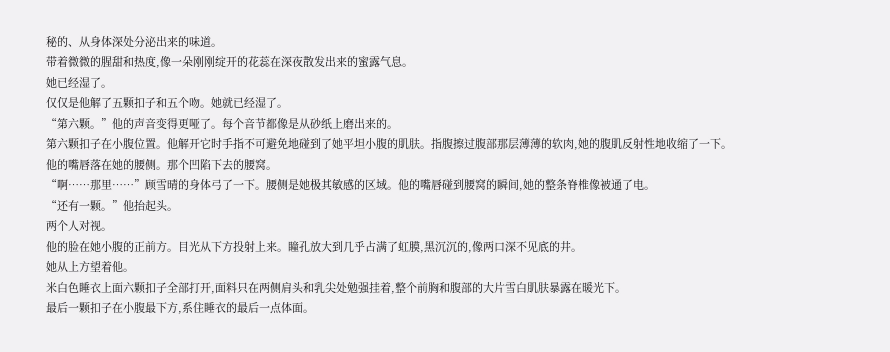秘的、从身体深处分泌出来的味道。
带着微微的腥甜和热度,像一朵刚刚绽开的花蕊在深夜散发出来的蜜露气息。
她已经湿了。
仅仅是他解了五颗扣子和五个吻。她就已经湿了。
“第六颗。”他的声音变得更哑了。每个音节都像是从砂纸上磨出来的。
第六颗扣子在小腹位置。他解开它时手指不可避免地碰到了她平坦小腹的肌肤。指腹擦过腹部那层薄薄的软肉,她的腹肌反射性地收缩了一下。
他的嘴唇落在她的腰侧。那个凹陷下去的腰窝。
“啊……那里……”顾雪晴的身体弓了一下。腰侧是她极其敏感的区域。他的嘴唇碰到腰窝的瞬间,她的整条脊椎像被通了电。
“还有一颗。”他抬起头。
两个人对视。
他的脸在她小腹的正前方。目光从下方投射上来。瞳孔放大到几乎占满了虹膜,黑沉沉的,像两口深不见底的井。
她从上方望着他。
米白色睡衣上面六颗扣子全部打开,面料只在两侧肩头和乳尖处勉强挂着,整个前胸和腹部的大片雪白肌肤暴露在暖光下。
最后一颗扣子在小腹最下方,系住睡衣的最后一点体面。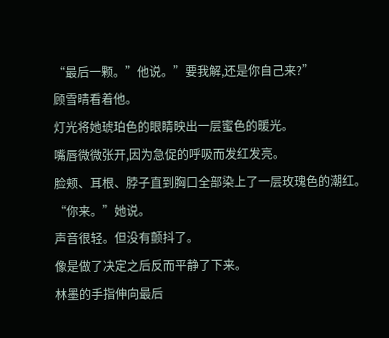“最后一颗。”他说。”要我解,还是你自己来?”
顾雪晴看着他。
灯光将她琥珀色的眼睛映出一层蜜色的暖光。
嘴唇微微张开,因为急促的呼吸而发红发亮。
脸颊、耳根、脖子直到胸口全部染上了一层玫瑰色的潮红。
“你来。”她说。
声音很轻。但没有颤抖了。
像是做了决定之后反而平静了下来。
林墨的手指伸向最后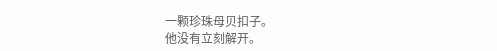一颗珍珠母贝扣子。
他没有立刻解开。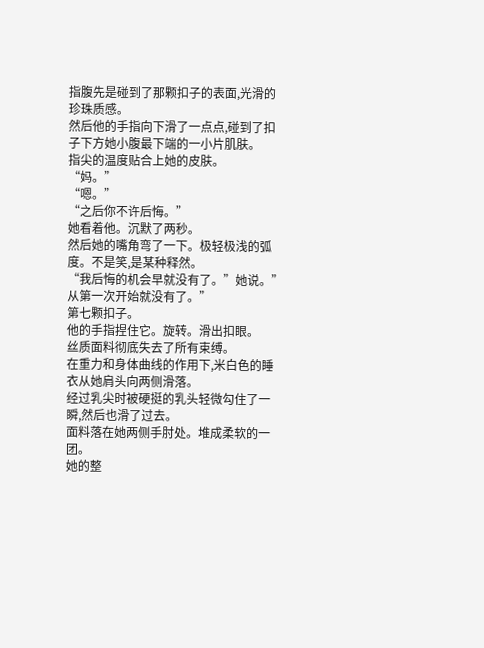指腹先是碰到了那颗扣子的表面,光滑的珍珠质感。
然后他的手指向下滑了一点点,碰到了扣子下方她小腹最下端的一小片肌肤。
指尖的温度贴合上她的皮肤。
“妈。”
“嗯。”
“之后你不许后悔。”
她看着他。沉默了两秒。
然后她的嘴角弯了一下。极轻极浅的弧度。不是笑,是某种释然。
“我后悔的机会早就没有了。”她说。”从第一次开始就没有了。”
第七颗扣子。
他的手指捏住它。旋转。滑出扣眼。
丝质面料彻底失去了所有束缚。
在重力和身体曲线的作用下,米白色的睡衣从她肩头向两侧滑落。
经过乳尖时被硬挺的乳头轻微勾住了一瞬,然后也滑了过去。
面料落在她两侧手肘处。堆成柔软的一团。
她的整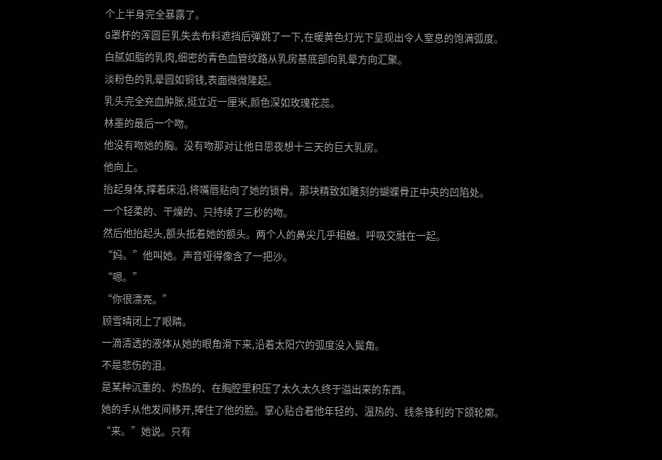个上半身完全暴露了。
G罩杯的浑圆巨乳失去布料遮挡后弹跳了一下,在暖黄色灯光下呈现出令人窒息的饱满弧度。
白腻如脂的乳肉,细密的青色血管纹路从乳房基底部向乳晕方向汇聚。
淡粉色的乳晕圆如铜钱,表面微微隆起。
乳头完全充血肿胀,挺立近一厘米,颜色深如玫瑰花蕊。
林墨的最后一个吻。
他没有吻她的胸。没有吻那对让他日思夜想十三天的巨大乳房。
他向上。
抬起身体,撑着床沿,将嘴唇贴向了她的锁骨。那块精致如雕刻的蝴蝶骨正中央的凹陷处。
一个轻柔的、干燥的、只持续了三秒的吻。
然后他抬起头,额头抵着她的额头。两个人的鼻尖几乎相触。呼吸交融在一起。
“妈。”他叫她。声音哑得像含了一把沙。
“嗯。”
“你很漂亮。”
顾雪晴闭上了眼睛。
一滴清透的液体从她的眼角滑下来,沿着太阳穴的弧度没入鬓角。
不是悲伤的泪。
是某种沉重的、灼热的、在胸腔里积压了太久太久终于溢出来的东西。
她的手从他发间移开,捧住了他的脸。掌心贴合着他年轻的、温热的、线条锋利的下颌轮廓。
“来。”她说。只有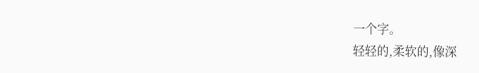一个字。
轻轻的,柔软的,像深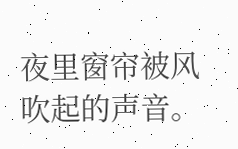夜里窗帘被风吹起的声音。